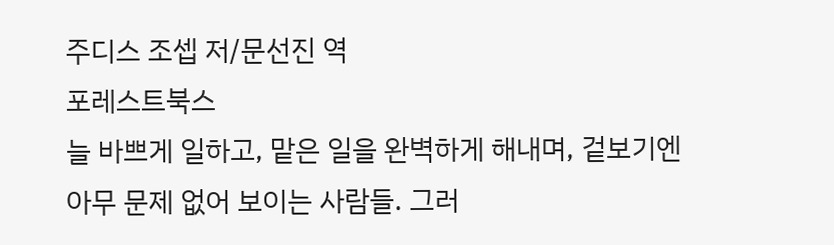주디스 조셉 저/문선진 역
포레스트북스
늘 바쁘게 일하고, 맡은 일을 완벽하게 해내며, 겉보기엔 아무 문제 없어 보이는 사람들. 그러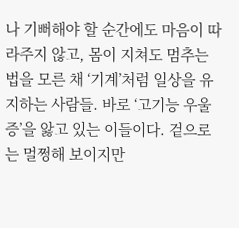나 기뻐해야 할 순간에도 마음이 따라주지 않고, 몸이 지쳐도 멈추는 법을 모른 채 ‘기계’처럼 일상을 유지하는 사람들. 바로 ‘고기능 우울증’을 앓고 있는 이들이다. 겉으로는 멀쩡해 보이지만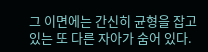그 이면에는 간신히 균형을 잡고 있는 또 다른 자아가 숨어 있다.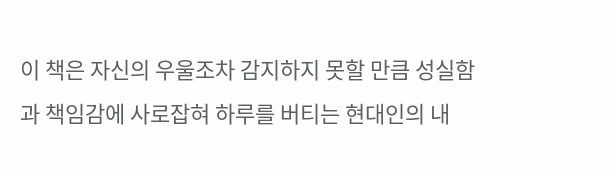이 책은 자신의 우울조차 감지하지 못할 만큼 성실함과 책임감에 사로잡혀 하루를 버티는 현대인의 내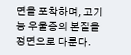면을 포착하며, 고기능 우울증의 본질을 정면으로 다룬다.